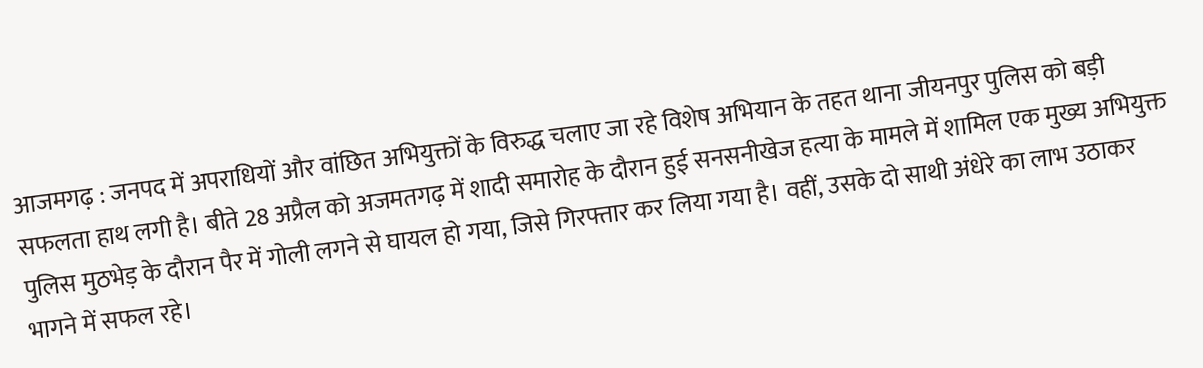आजमगढ़ : जनपद में अपराधियों और वांछित अभियुक्तों के विरुद्ध चलाए जा रहे विशेष अभियान के तहत थाना जीयनपुर पुलिस को बड़ी सफलता हाथ लगी है। बीते 28 अप्रैल को अजमतगढ़ में शादी समारोह के दौरान हुई सनसनीखेज हत्या के मामले में शामिल एक मुख्य अभियुक्त पुलिस मुठभेड़ के दौरान पैर में गोली लगने से घायल हो गया, जिसे गिरफ्तार कर लिया गया है। वहीं, उसके दो साथी अंधेरे का लाभ उठाकर भागने में सफल रहे।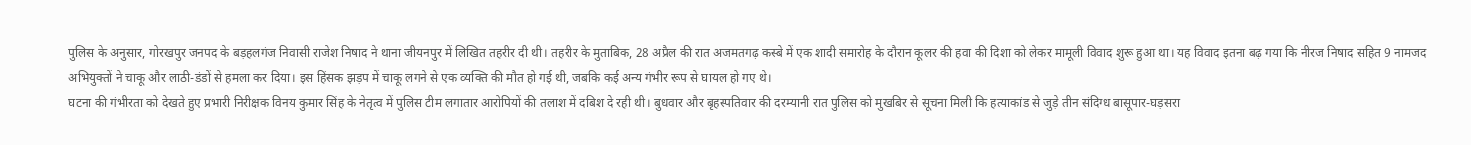पुलिस के अनुसार, गोरखपुर जनपद के बड़हलगंज निवासी राजेश निषाद ने थाना जीयनपुर में लिखित तहरीर दी थी। तहरीर के मुताबिक, 28 अप्रैल की रात अजमतगढ़ कस्बे में एक शादी समारोह के दौरान कूलर की हवा की दिशा को लेकर मामूली विवाद शुरू हुआ था। यह विवाद इतना बढ़ गया कि नीरज निषाद सहित 9 नामजद अभियुक्तों ने चाकू और लाठी-डंडों से हमला कर दिया। इस हिंसक झड़प में चाकू लगने से एक व्यक्ति की मौत हो गई थी, जबकि कई अन्य गंभीर रूप से घायल हो गए थे।
घटना की गंभीरता को देखते हुए प्रभारी निरीक्षक विनय कुमार सिंह के नेतृत्व में पुलिस टीम लगातार आरोपियों की तलाश में दबिश दे रही थी। बुधवार और बृहस्पतिवार की दरम्यानी रात पुलिस को मुखबिर से सूचना मिली कि हत्याकांड से जुड़े तीन संदिग्ध बासूपार-घड़सरा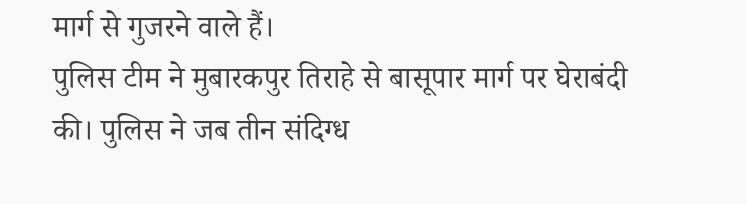मार्ग से गुजरने वाले हैं।
पुलिस टीम ने मुबारकपुर तिराहे से बासूपार मार्ग पर घेराबंदी की। पुलिस ने जब तीन संदिग्ध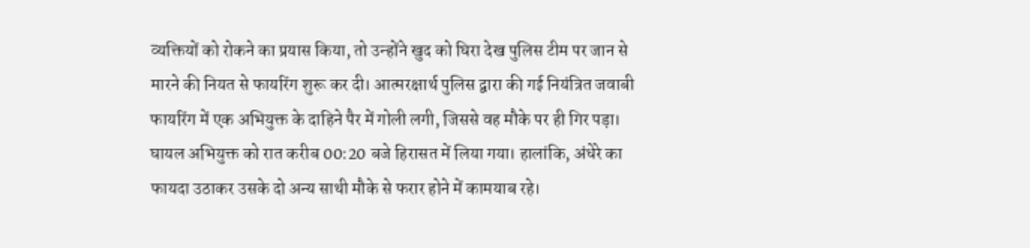व्यक्तियों को रोकने का प्रयास किया, तो उन्होंने खुद को घिरा देख पुलिस टीम पर जान से मारने की नियत से फायरिंग शुरू कर दी। आत्मरक्षार्थ पुलिस द्वारा की गई नियंत्रित जवाबी फायरिंग में एक अभियुक्त के दाहिने पैर में गोली लगी, जिससे वह मौके पर ही गिर पड़ा। घायल अभियुक्त को रात करीब 00:20 बजे हिरासत में लिया गया। हालांकि, अंधेरे का फायदा उठाकर उसके दो अन्य साथी मौके से फरार होने में कामयाब रहे।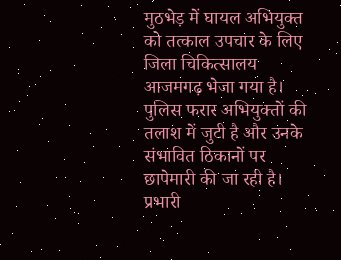मुठभेड़ में घायल अभियुक्त को तत्काल उपचार के लिए जिला चिकित्सालय आजमगढ़ भेजा गया है। पुलिस फरार अभियुक्तों की तलाश में जुटी है और उनके संभावित ठिकानों पर छापेमारी की जा रही है। प्रभारी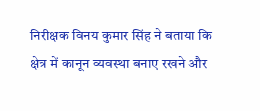निरीक्षक विनय कुमार सिंह ने बताया कि क्षेत्र में कानून व्यवस्था बनाए रखने और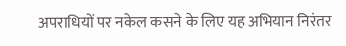अपराधियों पर नकेल कसने के लिए यह अभियान निरंतर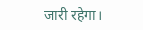जारी रहेगा।